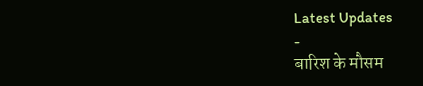Latest Updates
-
बारिश के मौसम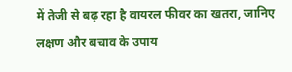में तेजी से बढ़ रहा है वायरल फीवर का खतरा, जानिए लक्षण और बचाव के उपाय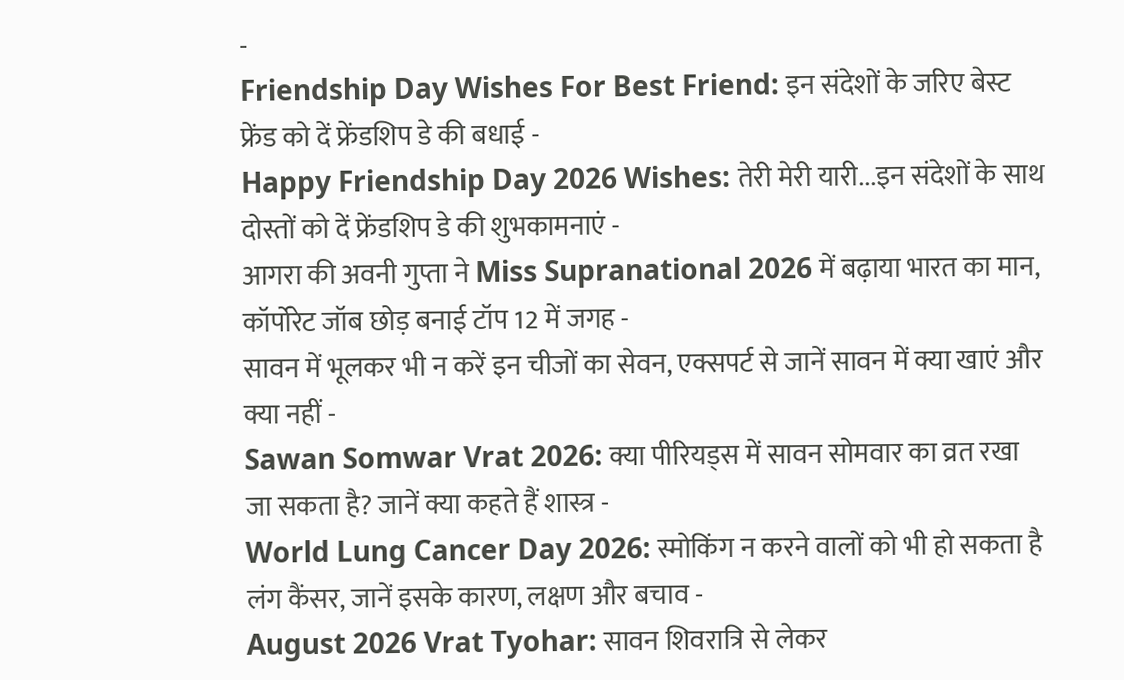-
Friendship Day Wishes For Best Friend: इन संदेशों के जरिए बेस्ट फ्रेंड को दें फ्रेंडशिप डे की बधाई -
Happy Friendship Day 2026 Wishes: तेरी मेरी यारी...इन संदेशों के साथ दोस्तों को दें फ्रेंडशिप डे की शुभकामनाएं -
आगरा की अवनी गुप्ता ने Miss Supranational 2026 में बढ़ाया भारत का मान, कॉर्पोरेट जॉब छोड़ बनाई टॉप 12 में जगह -
सावन में भूलकर भी न करें इन चीजों का सेवन, एक्सपर्ट से जानें सावन में क्या खाएं और क्या नहीं -
Sawan Somwar Vrat 2026: क्या पीरियड्स में सावन सोमवार का व्रत रखा जा सकता है? जानें क्या कहते हैं शास्त्र -
World Lung Cancer Day 2026: स्मोकिंग न करने वालों को भी हो सकता है लंग कैंसर, जानें इसके कारण, लक्षण और बचाव -
August 2026 Vrat Tyohar: सावन शिवरात्रि से लेकर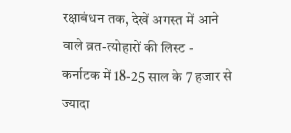रक्षाबंधन तक, देखें अगस्त में आने वाले व्रत-त्योहारों की लिस्ट -
कर्नाटक में 18-25 साल के 7 हजार से ज्यादा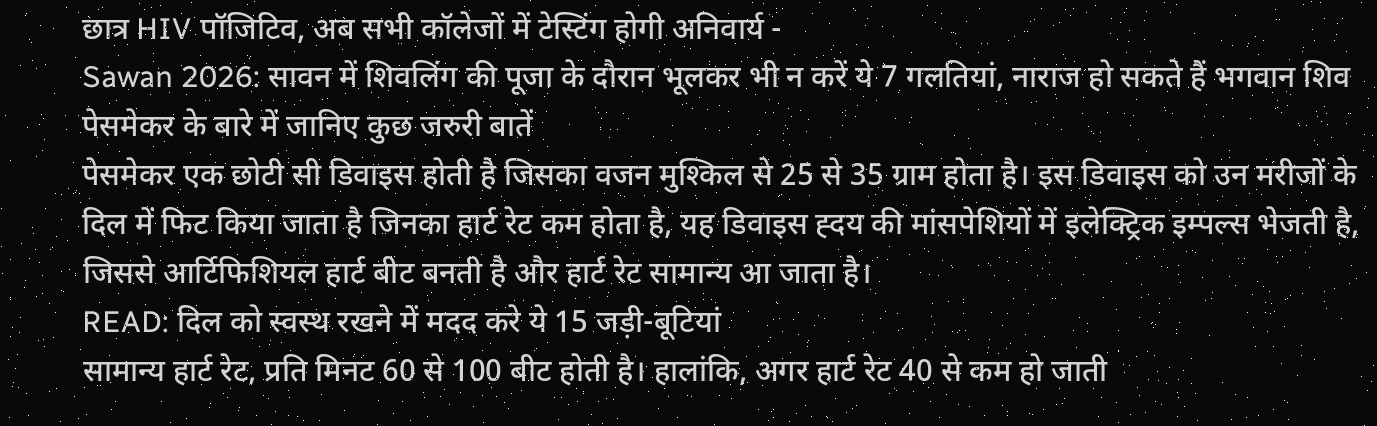छात्र HIV पॉजिटिव, अब सभी कॉलेजों में टेस्टिंग होगी अनिवार्य -
Sawan 2026: सावन में शिवलिंग की पूजा के दौरान भूलकर भी न करें ये 7 गलतियां, नाराज हो सकते हैं भगवान शिव
पेसमेकर के बारे में जानिए कुछ जरुरी बातें
पेसमेकर एक छोटी सी डिवाइस होती है जिसका वजन मुश्किल से 25 से 35 ग्राम होता है। इस डिवाइस को उन मरीजों के दिल में फिट किया जाता है जिनका हार्ट रेट कम होता है, यह डिवाइस ह्दय की मांसपेशियों में इलेक्ट्रिक इम्पल्स भेजती है, जिससे आर्टिफिशियल हार्ट बीट बनती है और हार्ट रेट सामान्य आ जाता है।
READ: दिल को स्वस्थ रखने में मदद करे ये 15 जड़ी-बूटियां
सामान्य हार्ट रेट, प्रति मिनट 60 से 100 बीट होती है। हालांकि, अगर हार्ट रेट 40 से कम हो जाती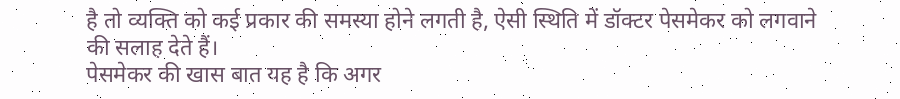है तो व्यक्ति को कई प्रकार की समस्या होने लगती है, ऐसी स्थिति में डॉक्टर पेसमेकर को लगवाने की सलाह देते हैं।
पेसमेकर की खास बात यह है कि अगर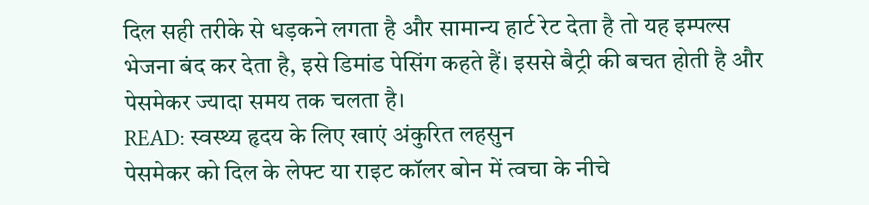दिल सही तरीके से धड़कने लगता है और सामान्य हार्ट रेट देता है तो यह इम्पल्स भेजना बंद कर देता है, इसे डिमांड पेसिंग कहते हैं। इससे बैट्री की बचत होती है और पेसमेकर ज्यादा समय तक चलता है।
READ: स्वस्थ्य हृदय के लिए खाएं अंकुरित लहसुन
पेसमेकर को दिल के लेफ्ट या राइट कॉलर बोन में त्वचा के नीचे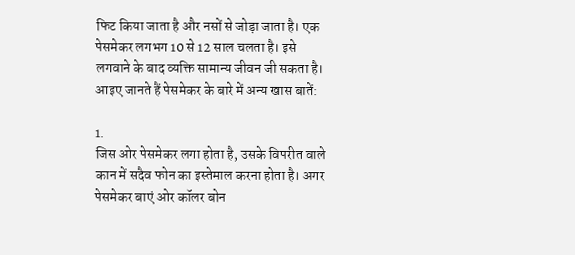फिट किया जाता है और नसों से जोड़ा जाता है। एक पेसमेकर लगभग 10 से 12 साल चलता है। इसे लगवाने के बाद व्यक्ति सामान्य जीवन जी सकता है। आइए जानते हैं पेसमेकर के बारे में अन्य खास बातें:

1.
जिस ओर पेसमेकर लगा होता है, उसके विपरीत वाले कान में सदैव फोन का इस्तेमाल करना होता है। अगर पेसमेकर बाएं ओर कॉलर बोन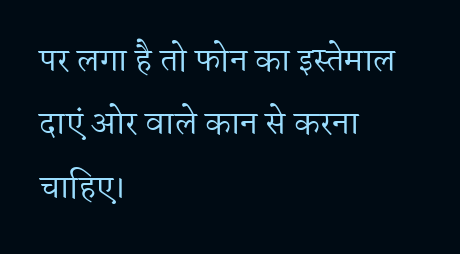पर लगा है तो फोन का इस्तेमाल दाएं ओर वाले कान से करना चाहिए।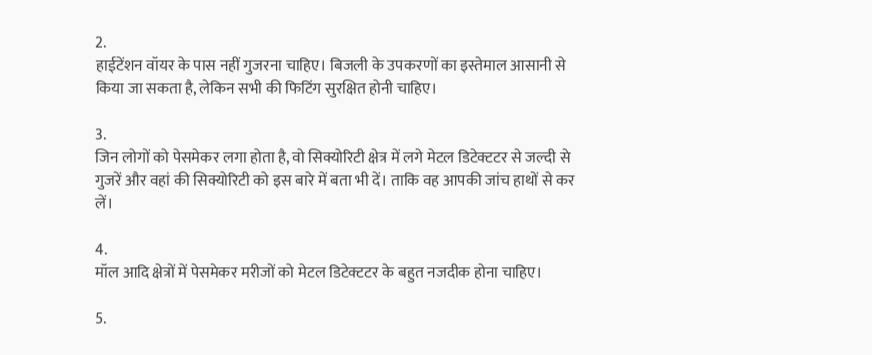2.
हाईटेंशन वॉयर के पास नहीं गुजरना चाहिए। बिजली के उपकरणों का इस्तेमाल आसानी से किया जा सकता है, लेकिन सभी की फिटिंग सुरक्षित होनी चाहिए।

3.
जिन लोगों को पेसमेकर लगा होता है, वो सिक्योरिटी क्षेत्र में लगे मेटल डिटेक्टटर से जल्दी से गुजरें और वहां की सिक्योरिटी को इस बारे में बता भी दें। ताकि वह आपकी जांच हाथों से कर लें।

4.
मॉल आदि क्षेत्रों में पेसमेकर मरीजों को मेटल डिटेक्टटर के बहुत नजदीक होना चाहिए।

5.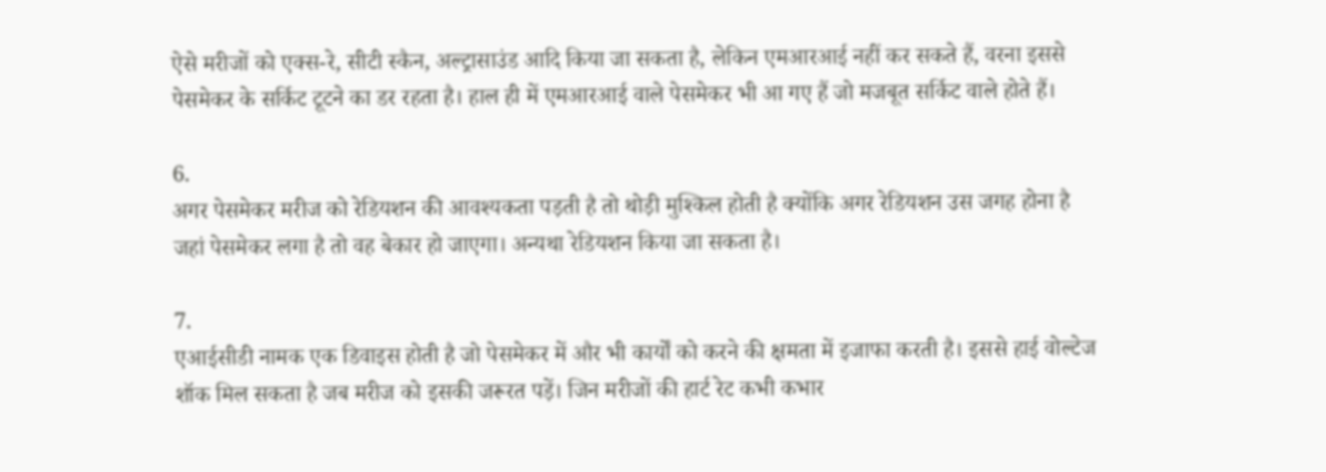ऐसे मरीजों को एक्स-रे, सीटी स्कैन, अल्ट्रासाउंड आदि किया जा सकता है, लेकिन एमआरआई नहीं कर सकते हैं, वरना इससे पेसमेकर के सर्किट टूटने का डर रहता है। हाल ही में एमआरआई वाले पेसमेकर भी आ गए हैं जो मजबूत सर्किट वाले होते हैं।

6.
अगर पेसमेकर मरीज को रेडियशन की आवश्यकता पड़ती है तो थोड़ी मुश्किल होती है क्योंकि अगर रेडियशन उस जगह होना है जहां पेसमेकर लगा है तो वह बेकार हो जाएगा। अन्यथा रेडियशन किया जा सकता है।

7.
एआईसीडी नामक एक डिवाइस होती है जो पेसमेकर में और भी कार्यों को करने की क्षमता में इजाफा करती है। इससे हाई वोल्टेज शॉक मिल सकता है जब मरीज को इसकी जरूरत पड़ें। जिन मरीजों की हार्ट रेट कभी कभार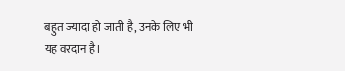बहुत ज्यादा हो जाती है, उनके लिए भी यह वरदान है।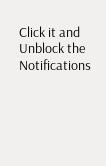Click it and Unblock the Notifications